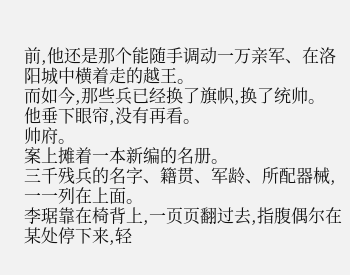前,他还是那个能随手调动一万亲军、在洛阳城中横着走的越王。
而如今,那些兵已经换了旗帜,换了统帅。
他垂下眼帘,没有再看。
帅府。
案上摊着一本新编的名册。
三千残兵的名字、籍贯、军龄、所配器械,一一列在上面。
李琚靠在椅背上,一页页翻过去,指腹偶尔在某处停下来,轻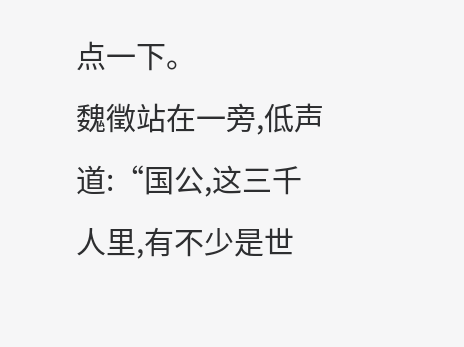点一下。
魏徵站在一旁,低声道:“国公,这三千人里,有不少是世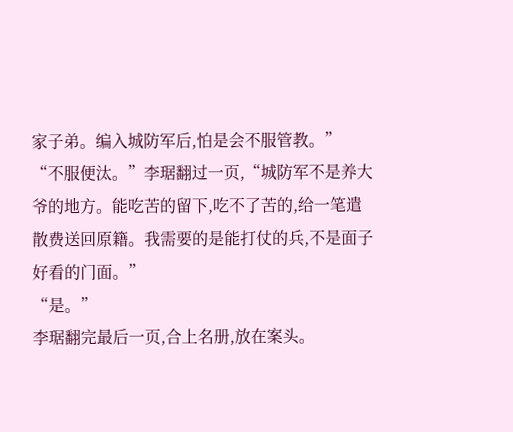家子弟。编入城防军后,怕是会不服管教。”
“不服便汰。”李琚翻过一页,“城防军不是养大爷的地方。能吃苦的留下,吃不了苦的,给一笔遣散费送回原籍。我需要的是能打仗的兵,不是面子好看的门面。”
“是。”
李琚翻完最后一页,合上名册,放在案头。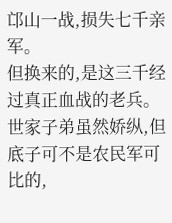邙山一战,损失七千亲军。
但换来的,是这三千经过真正血战的老兵。
世家子弟虽然娇纵,但底子可不是农民军可比的,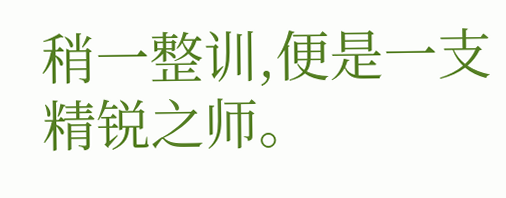稍一整训,便是一支精锐之师。